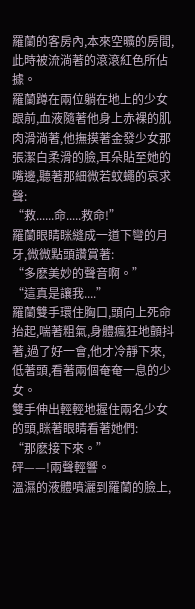羅蘭的客房內,本來空曠的房間,此時被流淌著的滾滾紅色所佔據。
羅蘭蹲在兩位躺在地上的少女跟前,血液隨著他身上赤裸的肌肉滑淌著,他撫摸著金發少女那張潔白柔滑的臉,耳朵貼至她的嘴邊,聽著那細微若蚊蠅的哀求聲:
“救......命.....救命!”
羅蘭眼睛眯縫成一道下彎的月牙,微微點頭讚賞著:
“多麽美妙的聲音啊。”
“這真是讓我....”
羅蘭雙手環住胸口,頭向上死命抬起,喘著粗氣,身體瘋狂地顫抖著,過了好一會,他才冷靜下來,低著頭,看著兩個奄奄一息的少女。
雙手伸出輕輕地握住兩名少女的頭,眯著眼睛看著她們:
“那麽接下來。”
砰——!兩聲輕響。
溫濕的液體噴灑到羅蘭的臉上,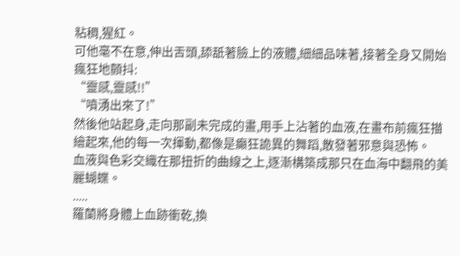粘稠,猩紅。
可他毫不在意,伸出舌頭,舔舐著臉上的液體,細細品味著,接著全身又開始瘋狂地顫抖:
“靈感,靈感!!”
“噴湧出來了!”
然後他站起身,走向那副未完成的畫,用手上沾著的血液,在畫布前瘋狂描繪起來,他的每一次揮動,都像是癲狂詭異的舞蹈,散發著邪意與恐怖。
血液與色彩交織在那扭折的曲線之上,逐漸構築成那只在血海中翻飛的美麗蝴蝶。
.....
羅蘭將身體上血跡衝乾,換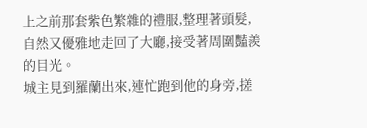上之前那套紫色繁雜的禮服,整理著頭髮,自然又優雅地走回了大廳,接受著周圍豔羨的目光。
城主見到羅蘭出來,連忙跑到他的身旁,搓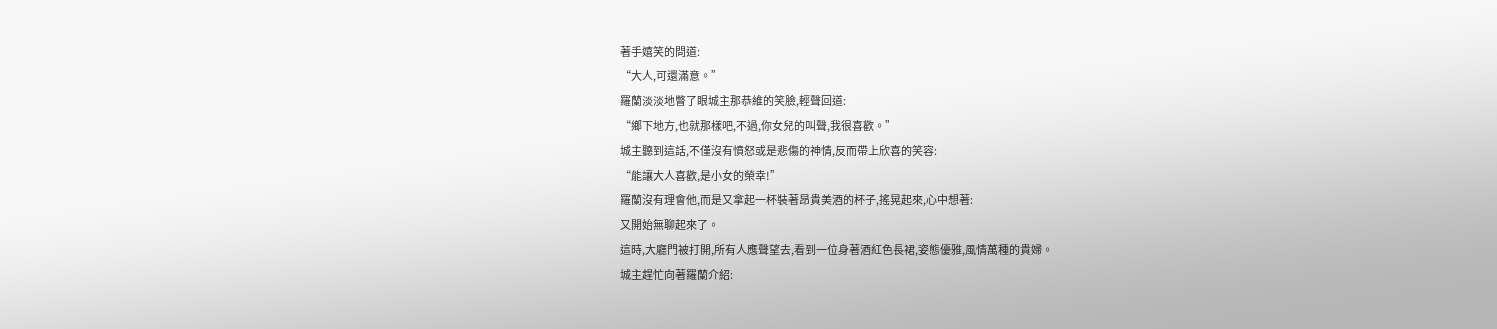著手嬉笑的問道:
“大人,可還滿意。”
羅蘭淡淡地瞥了眼城主那恭維的笑臉,輕聲回道:
“鄉下地方,也就那樣吧,不過,你女兒的叫聲,我很喜歡。”
城主聽到這話,不僅沒有憤怒或是悲傷的神情,反而帶上欣喜的笑容:
“能讓大人喜歡,是小女的榮幸!”
羅蘭沒有理會他,而是又拿起一杯裝著昂貴美酒的杯子,搖晃起來,心中想著:
又開始無聊起來了。
這時,大廳門被打開,所有人應聲望去,看到一位身著酒紅色長裙,姿態優雅,風情萬種的貴婦。
城主趕忙向著羅蘭介紹: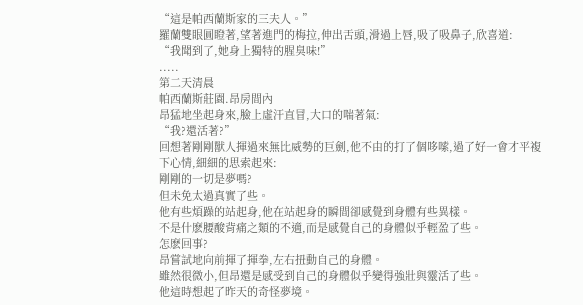“這是帕西蘭斯家的三夫人。”
羅蘭雙眼圓瞪著,望著進門的梅拉,伸出舌頭,滑過上唇,吸了吸鼻子,欣喜道:
“我聞到了,她身上獨特的腥臭味!”
.....
第二天清晨
帕西蘭斯莊園.昂房間內
昂猛地坐起身來,臉上虛汗直冒,大口的喘著氣:
“我?還活著?”
回想著剛剛獸人揮過來無比威勢的巨劍,他不由的打了個哆嗦,過了好一會才平複下心情,細細的思索起來:
剛剛的一切是夢嗎?
但未免太過真實了些。
他有些煩躁的站起身,他在站起身的瞬間卻感覺到身體有些異樣。
不是什麽腰酸背痛之類的不適,而是感覺自己的身體似乎輕盈了些。
怎麽回事?
昂嘗試地向前揮了揮拳,左右扭動自己的身體。
雖然很微小,但昂還是感受到自己的身體似乎變得強壯與靈活了些。
他這時想起了昨天的奇怪夢境。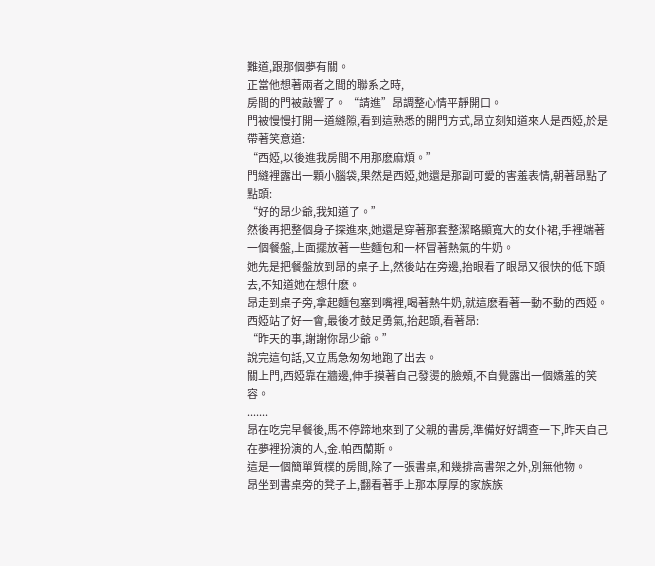難道,跟那個夢有關。
正當他想著兩者之間的聯系之時,
房間的門被敲響了。 “請進”昂調整心情平靜開口。
門被慢慢打開一道縫隙,看到這熟悉的開門方式,昂立刻知道來人是西婭,於是帶著笑意道:
“西婭,以後進我房間不用那麽麻煩。”
門縫裡露出一顆小腦袋,果然是西婭,她還是那副可愛的害羞表情,朝著昂點了點頭:
“好的昂少爺,我知道了。”
然後再把整個身子探進來,她還是穿著那套整潔略顯寬大的女仆裙,手裡端著一個餐盤,上面擺放著一些麵包和一杯冒著熱氣的牛奶。
她先是把餐盤放到昂的桌子上,然後站在旁邊,抬眼看了眼昂又很快的低下頭去,不知道她在想什麽。
昂走到桌子旁,拿起麵包塞到嘴裡,喝著熱牛奶,就這麽看著一動不動的西婭。
西婭站了好一會,最後才鼓足勇氣,抬起頭,看著昂:
“昨天的事,謝謝你昂少爺。”
說完這句話,又立馬急匆匆地跑了出去。
關上門,西婭靠在牆邊,伸手摸著自己發燙的臉頰,不自覺露出一個嬌羞的笑容。
.......
昂在吃完早餐後,馬不停蹄地來到了父親的書房,準備好好調查一下,昨天自己在夢裡扮演的人,金.帕西蘭斯。
這是一個簡單質樸的房間,除了一張書桌,和幾排高書架之外,別無他物。
昂坐到書桌旁的凳子上,翻看著手上那本厚厚的家族族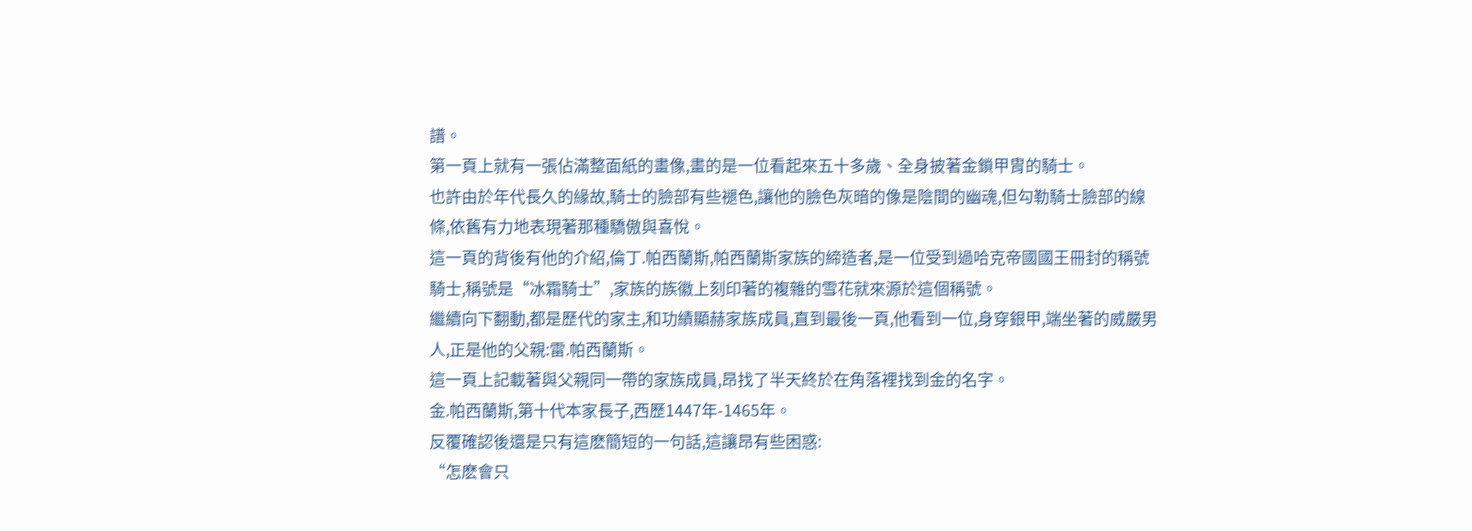譜。
第一頁上就有一張佔滿整面紙的畫像,畫的是一位看起來五十多歲、全身披著金鎖甲胄的騎士。
也許由於年代長久的緣故,騎士的臉部有些褪色,讓他的臉色灰暗的像是陰間的幽魂,但勾勒騎士臉部的線條,依舊有力地表現著那種驕傲與喜悅。
這一頁的背後有他的介紹,倫丁.帕西蘭斯,帕西蘭斯家族的締造者,是一位受到過哈克帝國國王冊封的稱號騎士,稱號是“冰霜騎士”,家族的族徽上刻印著的複雜的雪花就來源於這個稱號。
繼續向下翻動,都是歷代的家主,和功績顯赫家族成員,直到最後一頁,他看到一位,身穿銀甲,端坐著的威嚴男人,正是他的父親:雷.帕西蘭斯。
這一頁上記載著與父親同一帶的家族成員,昂找了半天終於在角落裡找到金的名字。
金.帕西蘭斯,第十代本家長子,西歷1447年-1465年。
反覆確認後還是只有這麽簡短的一句話,這讓昂有些困惑:
“怎麽會只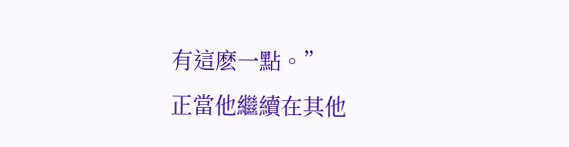有這麽一點。”
正當他繼續在其他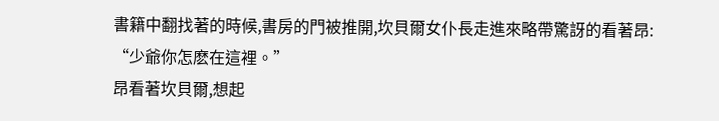書籍中翻找著的時候,書房的門被推開,坎貝爾女仆長走進來略帶驚訝的看著昂:
“少爺你怎麽在這裡。”
昂看著坎貝爾,想起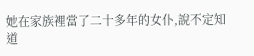她在家族裡當了二十多年的女仆,說不定知道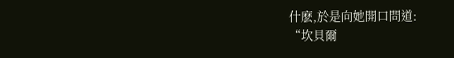什麽,於是向她開口問道:
“坎貝爾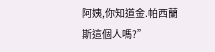阿姨,你知道金.帕西蘭斯這個人嗎?”